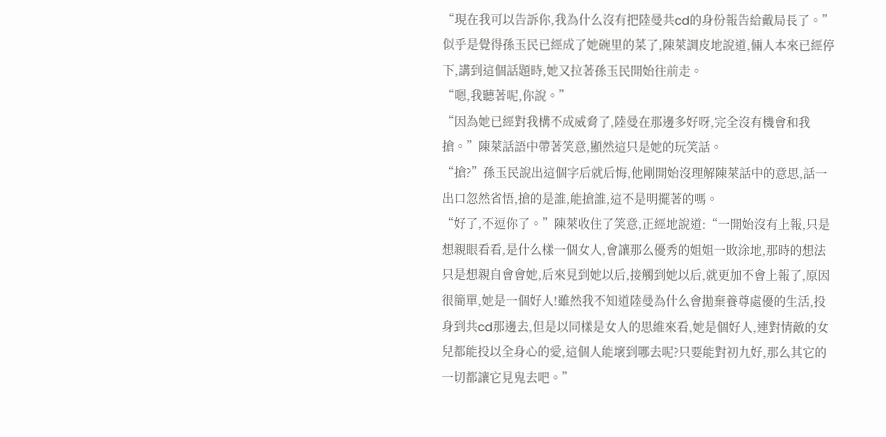“現在我可以告訴你,我為什么沒有把陸曼共cd的身份報告給戴局長了。”似乎是覺得孫玉民已經成了她碗里的菜了,陳萊調皮地說道,倆人本來已經停下,講到這個話題時,她又拉著孫玉民開始往前走。
“嗯,我聽著呢,你說。”
“因為她已經對我構不成威脅了,陸曼在那邊多好呀,完全沒有機會和我搶。”陳萊話語中帶著笑意,顯然這只是她的玩笑話。
“搶?”孫玉民說出這個字后就后悔,他剛開始沒理解陳萊話中的意思,話一出口忽然省悟,搶的是誰,能搶誰,這不是明擺著的嗎。
“好了,不逗你了。”陳萊收住了笑意,正經地說道:“一開始沒有上報,只是想親眼看看,是什么樣一個女人,會讓那么優秀的姐姐一敗涂地,那時的想法只是想親自會會她,后來見到她以后,接觸到她以后,就更加不會上報了,原因很簡單,她是一個好人!雖然我不知道陸曼為什么會拋棄養尊處優的生活,投身到共cd那邊去,但是以同樣是女人的思維來看,她是個好人,連對情敵的女兒都能投以全身心的愛,這個人能壞到哪去呢?只要能對初九好,那么其它的一切都讓它見鬼去吧。”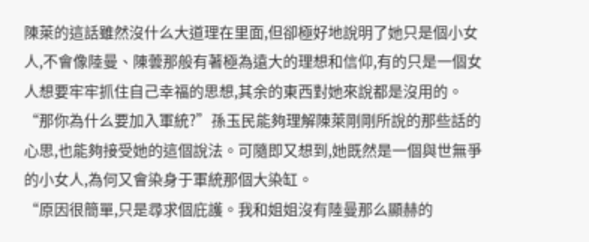陳萊的這話雖然沒什么大道理在里面,但卻極好地說明了她只是個小女人,不會像陸曼、陳蕓那般有著極為遠大的理想和信仰,有的只是一個女人想要牢牢抓住自己幸福的思想,其余的東西對她來說都是沒用的。
“那你為什么要加入軍統?”孫玉民能夠理解陳萊剛剛所說的那些話的心思,也能夠接受她的這個說法。可隨即又想到,她既然是一個與世無爭的小女人,為何又會染身于軍統那個大染缸。
“原因很簡單,只是尋求個庇護。我和姐姐沒有陸曼那么顯赫的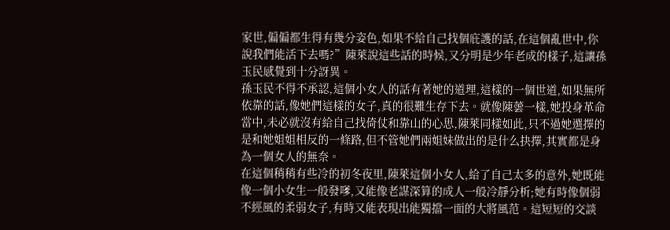家世,偏偏都生得有幾分姿色,如果不給自己找個庇護的話,在這個亂世中,你說我們能活下去嗎?”陳萊說這些話的時候,又分明是少年老成的樣子,這讓孫玉民感覺到十分訝異。
孫玉民不得不承認,這個小女人的話有著她的道理,這樣的一個世道,如果無所依靠的話,像她們這樣的女子,真的很難生存下去。就像陳蕓一樣,她投身革命當中,未必就沒有給自己找倚仗和靠山的心思,陳萊同樣如此,只不過她選擇的是和她姐姐相反的一條路,但不管她們兩姐妹做出的是什么抉擇,其實都是身為一個女人的無奈。
在這個稍稍有些冷的初冬夜里,陳萊這個小女人,給了自己太多的意外,她既能像一個小女生一般發嗲,又能像老謀深算的成人一般冷靜分析;她有時像個弱不經風的柔弱女子,有時又能表現出能獨擋一面的大將風范。這短短的交談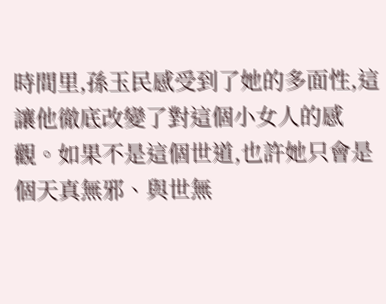時間里,孫玉民感受到了她的多面性,這讓他徹底改變了對這個小女人的感觀。如果不是這個世道,也許她只會是個天真無邪、與世無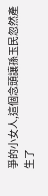爭的小女人,這個念頭讓孫玉民忽然產生了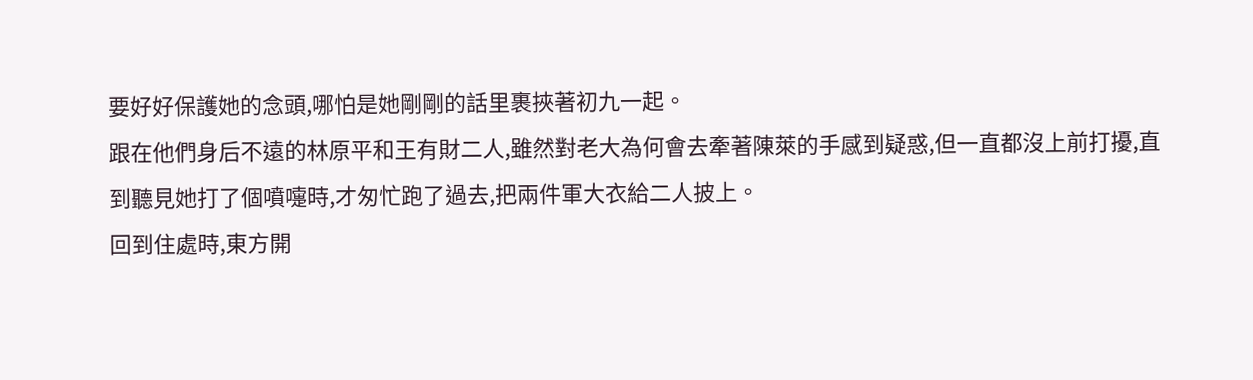要好好保護她的念頭,哪怕是她剛剛的話里裹挾著初九一起。
跟在他們身后不遠的林原平和王有財二人,雖然對老大為何會去牽著陳萊的手感到疑惑,但一直都沒上前打擾,直到聽見她打了個噴嚏時,才匆忙跑了過去,把兩件軍大衣給二人披上。
回到住處時,東方開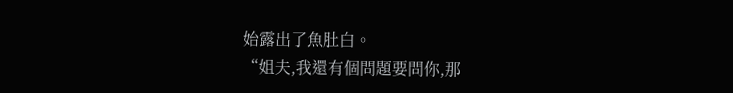始露出了魚肚白。
“姐夫,我還有個問題要問你,那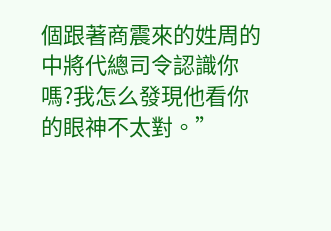個跟著商震來的姓周的中將代總司令認識你嗎?我怎么發現他看你的眼神不太對。”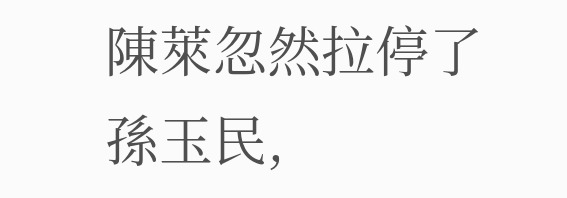陳萊忽然拉停了孫玉民,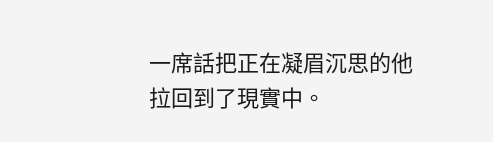一席話把正在凝眉沉思的他拉回到了現實中。